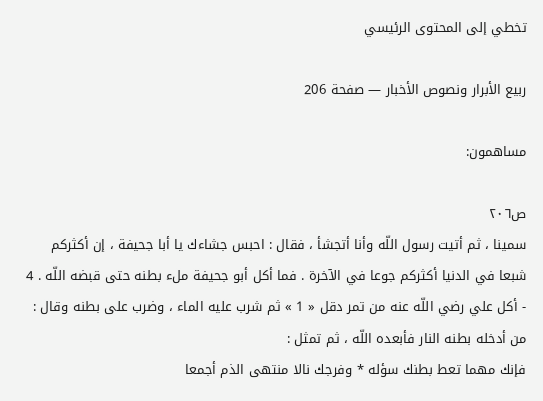تخطي إلى المحتوى الرئيسي

ربيع الأبرار ونصوص الأخبار — صفحة 206

مساهمون:

ص٢٠٦
سمينا ، ثم أتيت رسول اللّه وأنا أتجشأ ، فقال : احبس جشاءك يا أبا جحيفة ، إن أكثركم شبعا في الدنيا أكثركم جوعا في الآخرة . فما أكل أبو جحيفة ملء بطنه حتى قبضه اللّه . 4 - أكل علي رضي اللّه عنه من تمر دقل « 1 » ثم شرب عليه الماء ، وضرب على بطنه وقال : من أدخله بطنه النار فأبعده اللّه ، ثم تمثل :
فإنك مهما تعط بطنك سؤله * وفرجك نالا منتهى الذم أجمعا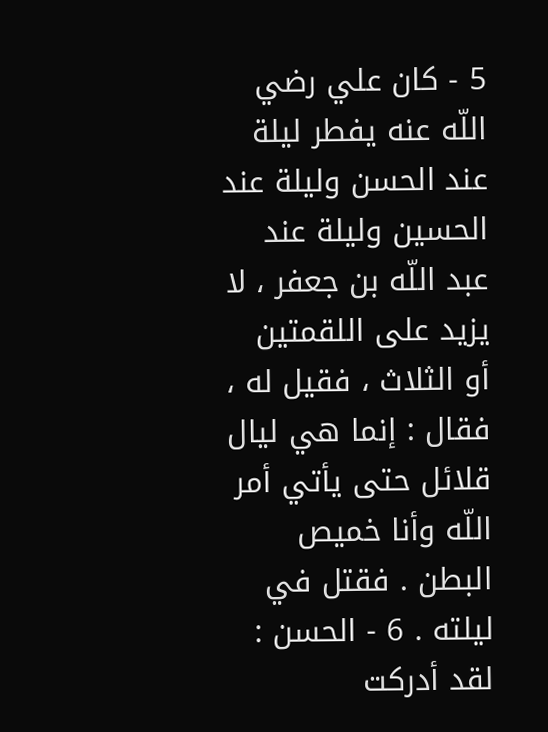5 - كان علي رضي اللّه عنه يفطر ليلة عند الحسن وليلة عند الحسين وليلة عند عبد اللّه بن جعفر ، لا يزيد على اللقمتين أو الثلاث ، فقيل له ، فقال : إنما هي ليال قلائل حتى يأتي أمر اللّه وأنا خميص البطن . فقتل في ليلته . 6 - الحسن : لقد أدركت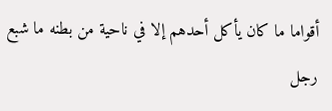أقواما ما كان يأكل أحدهم إلا في ناحية من بطنه ما شبع رجل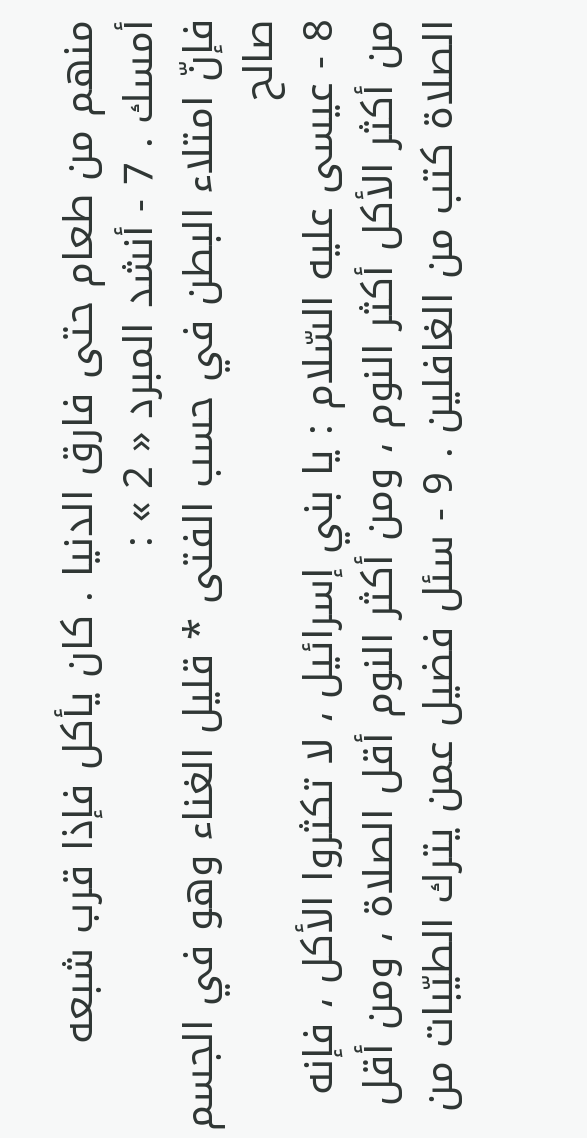منهم من طعام حتى فارق الدنيا . كان يأكل فإذا قرب شبعه أمسك . 7 - أنشد المبرد « 2 » :
فإنّ امتلاء البطن في حسب الفتى * قليل الغناء وهو في الجسم صالح
8 - عيسى عليه السّلام : يا بني إسرائيل ، لا تكثروا الأكل ، فإنه من أكثر الأكل أكثر النوم ، ومن أكثر النوم أقل الصلاة ، ومن أقل الصلاة كتب من الغافلين . 9 - سئل فضيل عمن يترك الطيّبات من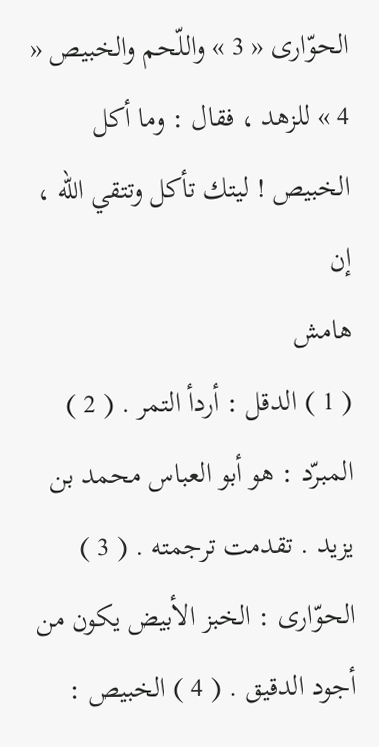الحوّارى « 3 » واللّحم والخبيص « 4 » للزهد ، فقال : وما أكل الخبيص ! ليتك تأكل وتتقي اللّه ، إن
هامش
( 1 ) الدقل : أردأ التمر . ( 2 ) المبرّد : هو أبو العباس محمد بن يزيد . تقدمت ترجمته . ( 3 ) الحوّارى : الخبز الأبيض يكون من أجود الدقيق . ( 4 ) الخبيص :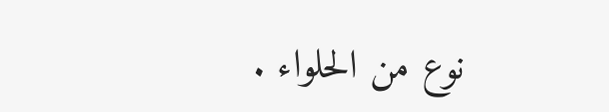نوع من الحلواء .